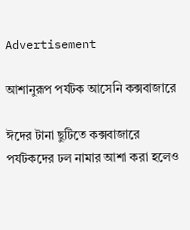Advertisement

আশানুরূপ পর্যটক আসেনি কক্সবাজারে

ঈদের টানা ছুটিতে কক্সবাজারে পর্যটকদের ঢল নামার আশা করা হলেও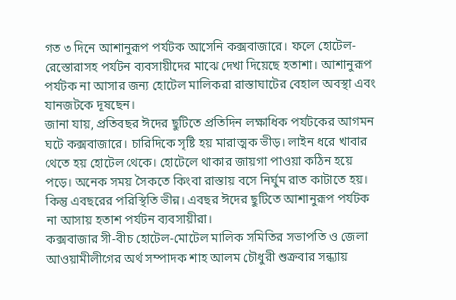গত ৩ দিনে আশানুরূপ পর্যটক আসেনি কক্সবাজারে। ফলে হোটেল-রেস্তোরাসহ পর্যটন ব্যবসায়ীদের মাঝে দেখা দিয়েছে হতাশা। আশানুরূপ পর্যটক না আসার জন্য হোটেল মালিকরা রাস্তাঘাটের বেহাল অবস্থা এবং যানজটকে দূষছেন।
জানা যায়, প্রতিবছর ঈদের ছুটিতে প্রতিদিন লক্ষাধিক পর্যটকের আগমন ঘটে কক্সবাজারে। চারিদিকে সৃষ্টি হয় মারাত্মক ভীড়। লাইন ধরে খাবার থেতে হয় হোটেল থেকে। হোটেলে থাকার জায়গা পাওয়া কঠিন হয়ে পড়ে। অনেক সময় সৈকতে কিংবা রাস্তায় বসে নির্ঘুম রাত কাটাতে হয়। কিন্তু এবছরের পরিস্থিতি ভীন্ন। এবছর ঈদের ছুটিতে আশানুরূপ পর্যটক না আসায় হতাশ পর্যটন ব্যবসায়ীরা।
কক্সবাজার সী-বীচ হোটেল-মোটেল মালিক সমিতির সভাপতি ও জেলা আওয়ামীলীগের অর্থ সম্পাদক শাহ আলম চৌধুরী শুক্রবার সন্ধ্যায়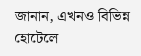জানান, এখনও বিভিন্ন হোটেলে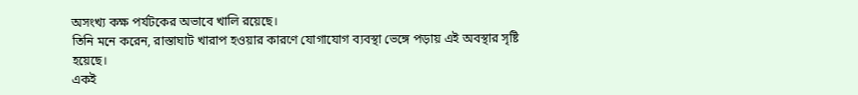অসংখ্য কক্ষ পর্যটকের অভাবে খালি রয়েছে।
তিনি মনে করেন, রাস্তাঘাট খারাপ হওয়ার কারণে যোগাযোগ ব্যবস্থা ভেঙ্গে পড়ায় এই অবস্থার সৃষ্টি হয়েছে।
একই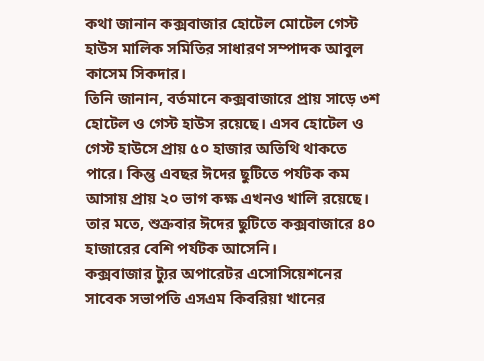কথা জানান কক্সবাজার হোটেল মোটেল গেস্ট হাউস মালিক সমিতির সাধারণ সম্পাদক আবুল কাসেম সিকদার।
তিনি জানান, বর্তমানে কক্সবাজারে প্রায় সাড়ে ৩শ হোটেল ও গেস্ট হাউস রয়েছে। এসব হোটেল ও গেস্ট হাউসে প্রায় ৫০ হাজার অতিথি থাকতে পারে। কিন্তু এবছর ঈদের ছুটিতে পর্যটক কম আসায় প্রায় ২০ ভাগ কক্ষ এখনও খালি রয়েছে।
তার মতে, শুক্রবার ঈদের ছুটিতে কক্সবাজারে ৪০ হাজারের বেশি পর্যটক আসেনি।
কক্সবাজার ট্যুর অপারেটর এসোসিয়েশনের সাবেক সভাপতি এসএম কিবরিয়া খানের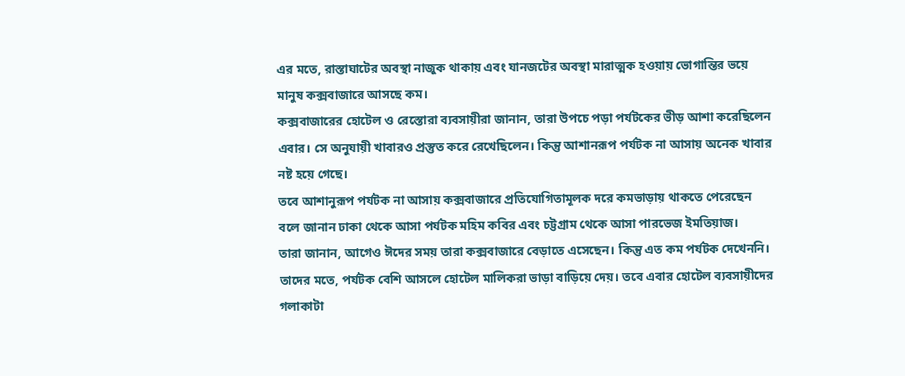এর মতে, রাস্তাঘাটের অবস্থা নাজুক থাকায় এবং যানজটের অবস্থা মারাত্মক হওয়ায় ভোগান্তির ভয়ে মানুষ কক্সবাজারে আসছে কম।
কক্সবাজারের হোটেল ও রেস্তোরা ব্যবসায়ীরা জানান, তারা উপচে পড়া পর্যটকের ভীড় আশা করেছিলেন এবার। সে অনুযায়ী খাবারও প্রস্তুত করে রেখেছিলেন। কিন্তু আশানরূপ পর্যটক না আসায় অনেক খাবার নষ্ট হয়ে গেছে।
তবে আশানুরূপ পর্যটক না আসায় কক্সবাজারে প্রতিযোগিতামূলক দরে কমভাড়ায় থাকতে পেরেছেন বলে জানান ঢাকা থেকে আসা পর্যটক মহিম কবির এবং চট্টগ্রাম থেকে আসা পারভেজ ইমতিয়াজ।
তারা জানান, আগেও ঈদের সময় তারা কক্সবাজারে বেড়াতে এসেছেন। কিন্তু এত কম পর্যটক দেখেননি।
তাদের মতে, পর্যটক বেশি আসলে হোটেল মালিকরা ভাড়া বাড়িয়ে দেয়। তবে এবার হোটেল ব্যবসায়ীদের গলাকাটা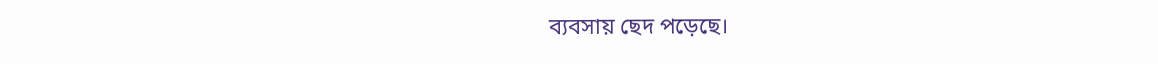ব্যবসায় ছেদ পড়েছে।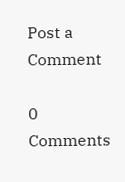Post a Comment

0 Comments